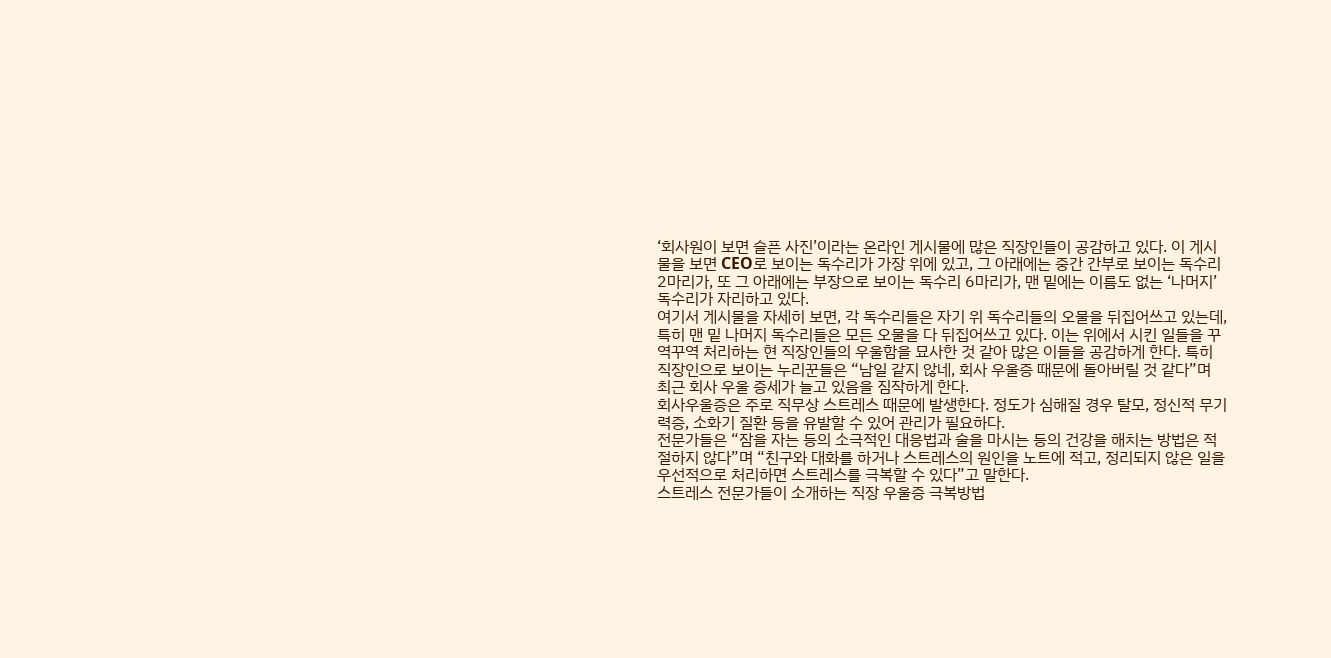‘회사원이 보면 슬픈 사진’이라는 온라인 게시물에 많은 직장인들이 공감하고 있다. 이 게시물을 보면 CEO로 보이는 독수리가 가장 위에 있고, 그 아래에는 중간 간부로 보이는 독수리 2마리가, 또 그 아래에는 부장으로 보이는 독수리 6마리가, 맨 밑에는 이름도 없는 ‘나머지’ 독수리가 자리하고 있다.
여기서 게시물을 자세히 보면, 각 독수리들은 자기 위 독수리들의 오물을 뒤집어쓰고 있는데, 특히 맨 밑 나머지 독수리들은 모든 오물을 다 뒤집어쓰고 있다. 이는 위에서 시킨 일들을 꾸역꾸역 처리하는 현 직장인들의 우울함을 묘사한 것 같아 많은 이들을 공감하게 한다. 특히 직장인으로 보이는 누리꾼들은 “남일 같지 않네, 회사 우울증 때문에 돌아버릴 것 같다”며 최근 회사 우울 증세가 늘고 있음을 짐작하게 한다.
회사우울증은 주로 직무상 스트레스 때문에 발생한다. 정도가 심해질 경우 탈모, 정신적 무기력증, 소화기 질환 등을 유발할 수 있어 관리가 필요하다.
전문가들은 “잠을 자는 등의 소극적인 대응법과 술을 마시는 등의 건강을 해치는 방법은 적절하지 않다”며 “친구와 대화를 하거나 스트레스의 원인을 노트에 적고, 정리되지 않은 일을 우선적으로 처리하면 스트레스를 극복할 수 있다”고 말한다.
스트레스 전문가들이 소개하는 직장 우울증 극복방법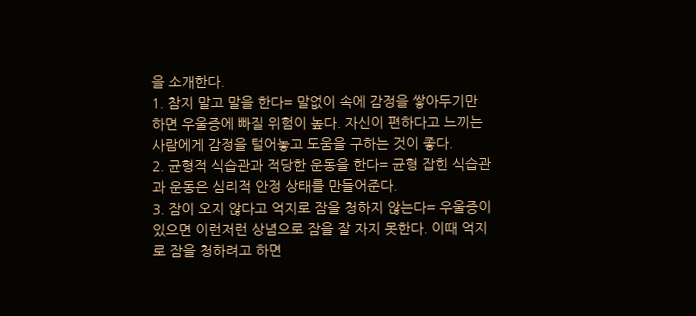을 소개한다.
1. 참지 말고 말을 한다= 말없이 속에 감정을 쌓아두기만 하면 우울증에 빠질 위험이 높다. 자신이 편하다고 느끼는 사람에게 감정을 털어놓고 도움을 구하는 것이 좋다.
2. 균형적 식습관과 적당한 운동을 한다= 균형 잡힌 식습관과 운동은 심리적 안정 상태를 만들어준다.
3. 잠이 오지 않다고 억지로 잠을 청하지 않는다= 우울증이 있으면 이런저런 상념으로 잠을 잘 자지 못한다. 이때 억지로 잠을 청하려고 하면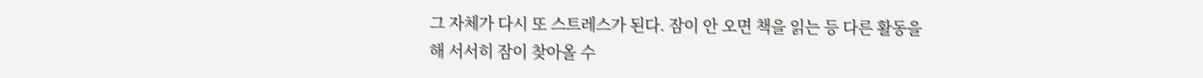그 자체가 다시 또 스트레스가 된다. 잠이 안 오면 책을 읽는 등 다른 활동을 해 서서히 잠이 찾아올 수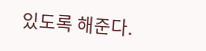있도록 해준다.